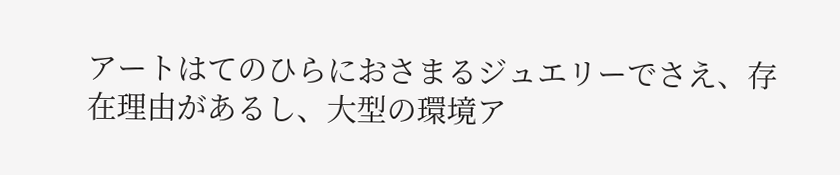アートはてのひらにおさまるジュエリーでさえ、存在理由があるし、大型の環境ア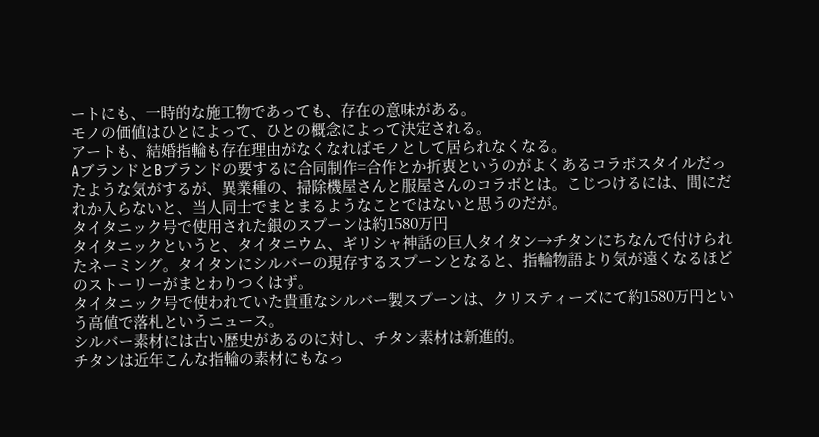ートにも、一時的な施工物であっても、存在の意味がある。
モノの価値はひとによって、ひとの概念によって決定される。
アートも、結婚指輪も存在理由がなくなればモノとして居られなくなる。
AブランドとBブランドの要するに合同制作=合作とか折衷というのがよくあるコラボスタイルだったような気がするが、異業種の、掃除機屋さんと服屋さんのコラボとは。こじつけるには、間にだれか入らないと、当人同士でまとまるようなことではないと思うのだが。
タイタニック号で使用された銀のスプーンは約1580万円
タイタニックというと、タイタニウム、ギリシャ神話の巨人タイタン→チタンにちなんで付けられたネーミング。タイタンにシルバーの現存するスプーンとなると、指輪物語より気が遠くなるほどのストーリーがまとわりつくはず。
タイタニック号で使われていた貴重なシルバー製スプーンは、クリスティーズにて約1580万円という高値で落札というニュース。
シルバー素材には古い歴史があるのに対し、チタン素材は新進的。
チタンは近年こんな指輪の素材にもなっ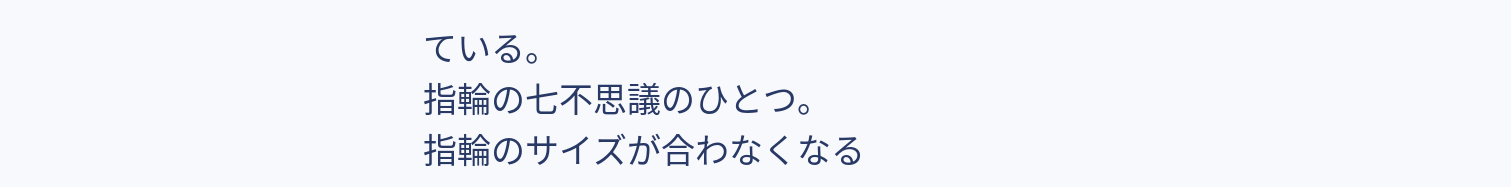ている。
指輪の七不思議のひとつ。
指輪のサイズが合わなくなる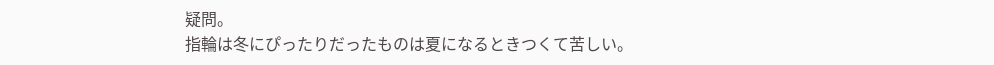疑問。
指輪は冬にぴったりだったものは夏になるときつくて苦しい。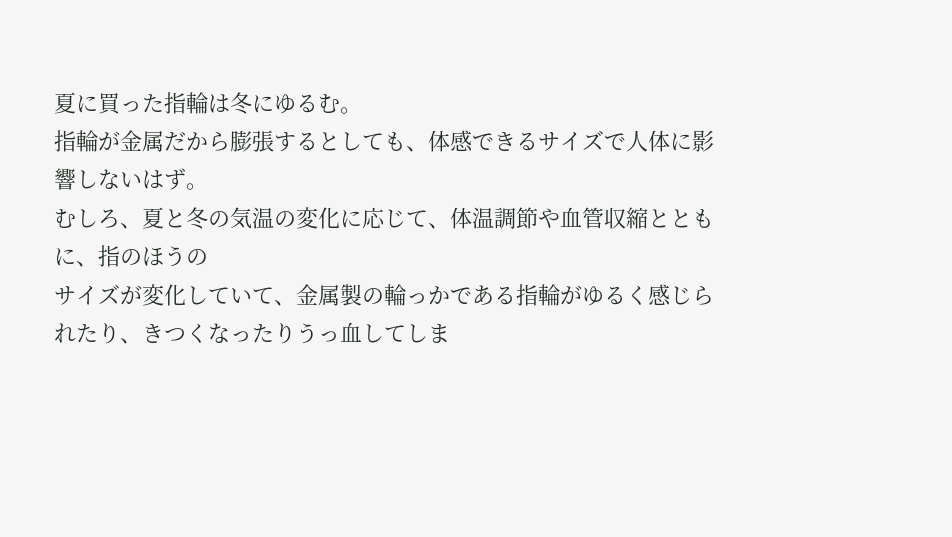夏に買った指輪は冬にゆるむ。
指輪が金属だから膨張するとしても、体感できるサイズで人体に影響しないはず。
むしろ、夏と冬の気温の変化に応じて、体温調節や血管収縮とともに、指のほうの
サイズが変化していて、金属製の輪っかである指輪がゆるく感じられたり、きつくなったりうっ血してしま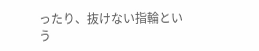ったり、抜けない指輪という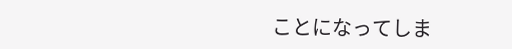ことになってしま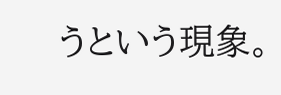うという現象。